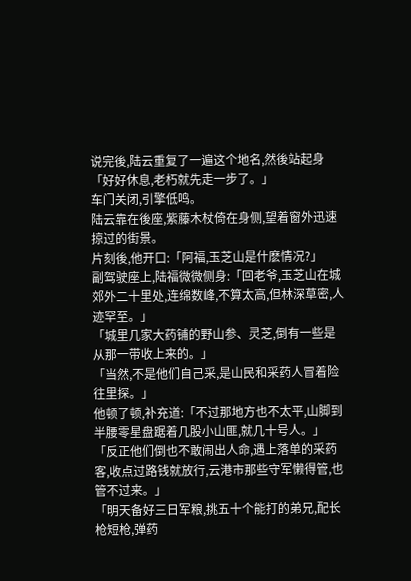说完後,陆云重复了一遍这个地名,然後站起身
「好好休息,老朽就先走一步了。」
车门关闭,引擎低鸣。
陆云靠在後座,紫藤木杖倚在身侧,望着窗外迅速掠过的街景。
片刻後,他开口:「阿福,玉芝山是什麽情况?」
副驾驶座上,陆福微微侧身:「回老爷,玉芝山在城郊外二十里处,连绵数峰,不算太高,但林深草密,人迹罕至。」
「城里几家大药铺的野山参、灵芝,倒有一些是从那一带收上来的。」
「当然,不是他们自己采,是山民和采药人冒着险往里探。」
他顿了顿,补充道:「不过那地方也不太平,山脚到半腰零星盘踞着几股小山匪,就几十号人。」
「反正他们倒也不敢闹出人命,遇上落单的采药客,收点过路钱就放行,云港市那些守军懒得管,也管不过来。」
「明天备好三日军粮,挑五十个能打的弟兄,配长枪短枪,弹药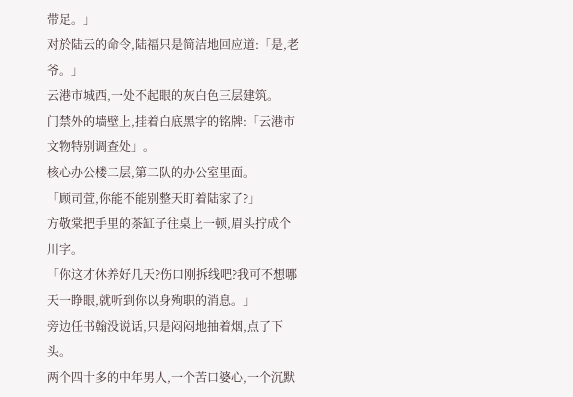带足。」
对於陆云的命令,陆福只是简洁地回应道:「是,老爷。」
云港市城西,一处不起眼的灰白色三层建筑。
门禁外的墙壁上,挂着白底黑字的铭牌:「云港市文物特别调查处」。
核心办公楼二层,第二队的办公室里面。
「顾司萱,你能不能别整天盯着陆家了?」
方敬棠把手里的茶缸子往桌上一顿,眉头拧成个川字。
「你这才休养好几天?伤口刚拆线吧?我可不想哪天一睁眼,就听到你以身殉职的消息。」
旁边任书翰没说话,只是闷闷地抽着烟,点了下头。
两个四十多的中年男人,一个苦口婆心,一个沉默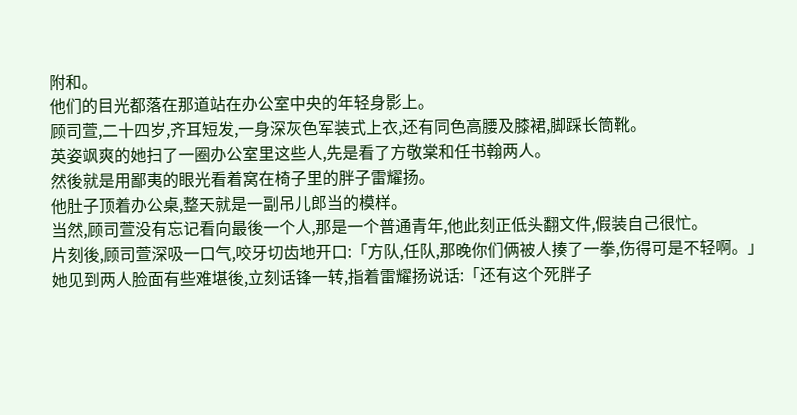附和。
他们的目光都落在那道站在办公室中央的年轻身影上。
顾司萱,二十四岁,齐耳短发,一身深灰色军装式上衣,还有同色高腰及膝裙,脚踩长筒靴。
英姿飒爽的她扫了一圈办公室里这些人,先是看了方敬棠和任书翰两人。
然後就是用鄙夷的眼光看着窝在椅子里的胖子雷耀扬。
他肚子顶着办公桌,整天就是一副吊儿郎当的模样。
当然,顾司萱没有忘记看向最後一个人,那是一个普通青年,他此刻正低头翻文件,假装自己很忙。
片刻後,顾司萱深吸一口气,咬牙切齿地开口:「方队,任队,那晚你们俩被人揍了一拳,伤得可是不轻啊。」
她见到两人脸面有些难堪後,立刻话锋一转,指着雷耀扬说话:「还有这个死胖子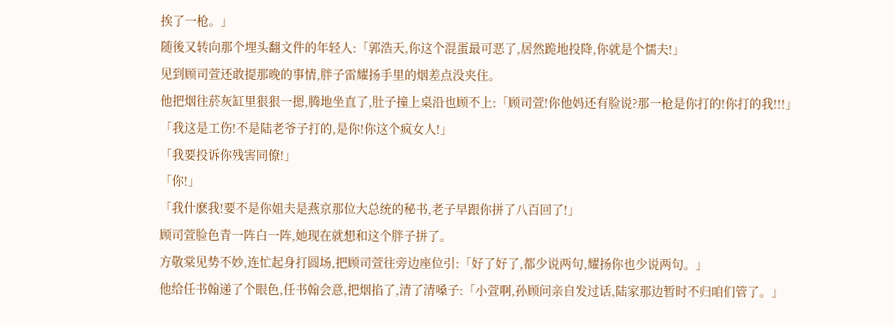挨了一枪。」
随後又转向那个埋头翻文件的年轻人:「郭浩天,你这个混蛋最可恶了,居然跪地投降,你就是个懦夫!」
见到顾司萱还敢提那晚的事情,胖子雷耀扬手里的烟差点没夹住。
他把烟往菸灰缸里狠狠一摁,腾地坐直了,肚子撞上桌沿也顾不上:「顾司萱!你他妈还有脸说?那一枪是你打的!你打的我!!!」
「我这是工伤!不是陆老爷子打的,是你!你这个疯女人!」
「我要投诉你残害同僚!」
「你!」
「我什麽我!要不是你姐夫是燕京那位大总统的秘书,老子早跟你拼了八百回了!」
顾司萱脸色青一阵白一阵,她现在就想和这个胖子拼了。
方敬棠见势不妙,连忙起身打圆场,把顾司萱往旁边座位引:「好了好了,都少说两句,耀扬你也少说两句。」
他给任书翰递了个眼色,任书翰会意,把烟掐了,清了清嗓子:「小萱啊,孙顾问亲自发过话,陆家那边暂时不归咱们管了。」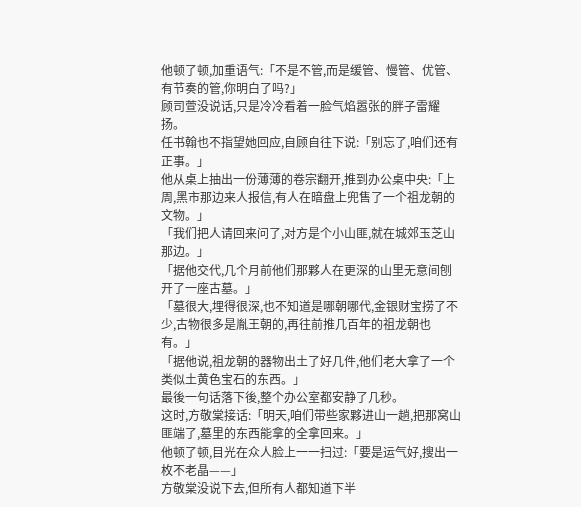他顿了顿,加重语气:「不是不管,而是缓管、慢管、优管、有节奏的管,你明白了吗?」
顾司萱没说话,只是冷冷看着一脸气焰嚣张的胖子雷耀扬。
任书翰也不指望她回应,自顾自往下说:「别忘了,咱们还有正事。」
他从桌上抽出一份薄薄的卷宗翻开,推到办公桌中央:「上周,黑市那边来人报信,有人在暗盘上兜售了一个祖龙朝的文物。」
「我们把人请回来问了,对方是个小山匪,就在城郊玉芝山那边。」
「据他交代,几个月前他们那夥人在更深的山里无意间刨开了一座古墓。」
「墓很大,埋得很深,也不知道是哪朝哪代,金银财宝捞了不少,古物很多是胤王朝的,再往前推几百年的祖龙朝也有。」
「据他说,祖龙朝的器物出土了好几件,他们老大拿了一个类似土黄色宝石的东西。」
最後一句话落下後,整个办公室都安静了几秒。
这时,方敬棠接话:「明天,咱们带些家夥进山一趟,把那窝山匪端了,墓里的东西能拿的全拿回来。」
他顿了顿,目光在众人脸上一一扫过:「要是运气好,搜出一枚不老晶——」
方敬棠没说下去,但所有人都知道下半